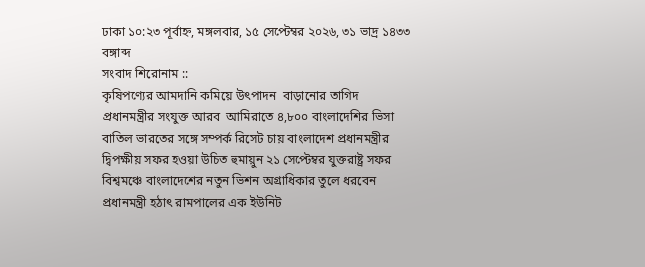ঢাকা ১০:২৩ পূর্বাহ্ন, মঙ্গলবার, ১৫ সেপ্টেম্বর ২০২৬, ৩১ ভাদ্র ১৪৩৩ বঙ্গাব্দ
সংবাদ শিরোনাম ::
কৃষিপণ্যের আমদানি কমিয়ে উৎপাদন  বাড়ানোর তাগিদ  প্রধানমন্ত্রীর সংযুক্ত আরব  আমিরাতে ৪,৮০০ বাংলাদেশির ভিসা বাতিল ভারতের সঙ্গে সম্পর্ক রিসেট চায় বাংলাদেশ প্রধানমন্ত্রীর দ্বিপক্ষীয় সফর হওয়া উচিত হুমায়ুন ২১ সেপ্টেম্বর যুক্তরাষ্ট্র সফর বিশ্বমঞ্চে বাংলাদেশের নতুন ভিশন অগ্রাধিকার তুলে ধরবেন প্রধানমন্ত্রী হঠাৎ রামপালের এক ইউনিট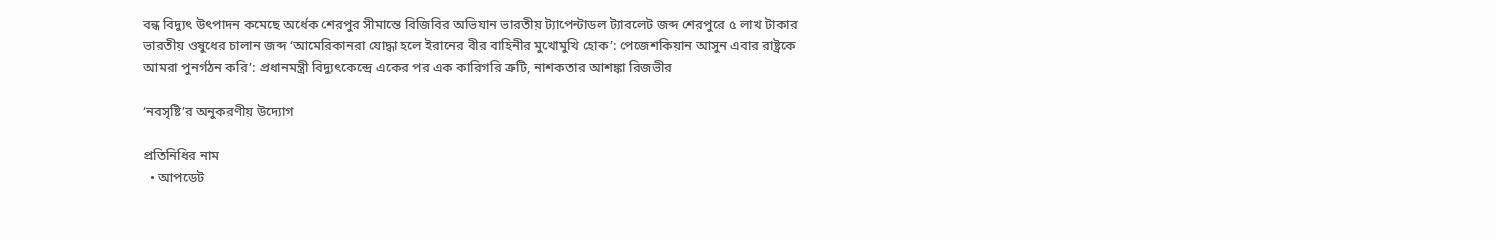বন্ধ বিদ্যুৎ উৎপাদন কমেছে অর্ধেক শেরপুর সীমান্তে বিজিবির অভিযান ভারতীয় ট্যাপেন্টাডল ট্যাবলেট জব্দ শেরপুরে ৫ লাখ টাকার ভারতীয় ওষুধের চালান জব্দ ‘আমেরিকানরা যোদ্ধা হলে ইরানের বীর বাহিনীর মুখোমুখি হোক’: পেজেশকিয়ান আসুন এবার রাষ্ট্রকে আমরা পুনর্গঠন করি’: প্রধানমন্ত্রী বিদ্যুৎকেন্দ্রে একের পর এক কারিগরি ত্রুটি, নাশকতার আশঙ্কা রিজভীর

‘নবসৃষ্টি’র অনুকরণীয় উদ্যোগ

প্রতিনিধির নাম
  • আপডেট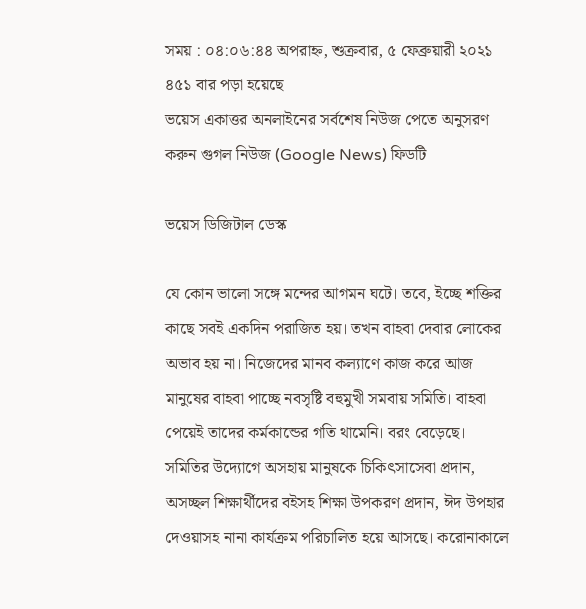সময় : ০৪:০৬:৪৪ অপরাহ্ন, শুক্রবার, ৫ ফেব্রুয়ারী ২০২১ ৪৫১ বার পড়া হয়েছে
ভয়েস একাত্তর অনলাইনের সর্বশেষ নিউজ পেতে অনুসরণ করুন গুগল নিউজ (Google News) ফিডটি

ভয়েস ডিজিটাল ডেস্ক

যে কোন ভালো সঙ্গে মন্দের আগমন ঘটে। তবে, ইচ্ছে শক্তির কাছে সবই একদিন পরাজিত হয়। তখন বাহবা দেবার লোকের অভাব হয় না। নিজেদের মানব কল্যাণে কাজ করে আজ মানুষের বাহবা পাচ্ছে নবসৃষ্টি বহুমুখী সমবায় সমিতি। বাহবা পেয়েই তাদের কর্মকান্ডের গতি থামেনি। বরং বেড়েছে। সমিতির উদ্যোগে অসহায় মানুষকে চিকিৎসাসেবা প্রদান, অসচ্ছল শিক্ষার্থীদের বইসহ শিক্ষা উপকরণ প্রদান, ঈদ উপহার দেওয়াসহ নানা কার্যক্রম পরিচালিত হয়ে আসছে। করোনাকালে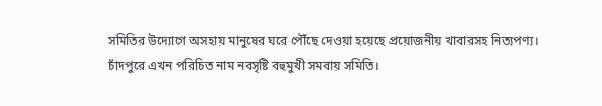সমিতির উদ্যোগে অসহায় মানুষের ঘরে পৌঁছে দেওয়া হয়েছে প্রয়োজনীয় খাবারসহ নিত্যপণ্য। চাঁদপুরে এখন পরিচিত নাম নবসৃষ্টি বহুমুখী সমবায় সমিতি।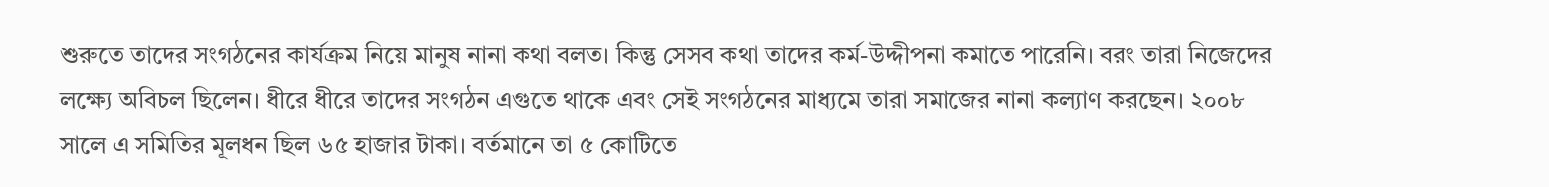শুরুতে তাদের সংগঠনের কার্যক্রম নিয়ে মানুষ নানা কথা বলত। কিন্তু সেসব কথা তাদের কর্ম-উদ্দীপনা কমাতে পারেনি। বরং তারা নিজেদের লক্ষ্যে অবিচল ছিলেন। ধীরে ধীরে তাদের সংগঠন এগুতে থাকে এবং সেই সংগঠনের মাধ্যমে তারা সমাজের নানা কল্যাণ করছেন। ২০০৮ সালে এ সমিতির মূলধন ছিল ৬৫ হাজার টাকা। বর্তমানে তা ৫ কোটিতে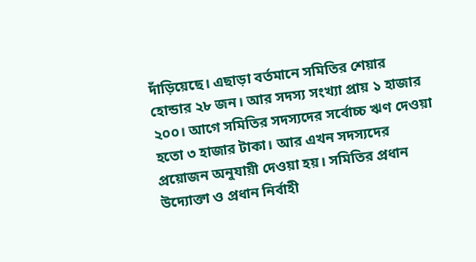দাঁড়িয়েছে। এছাড়া বর্তমানে সমিতির শেয়ার হোন্ডার ২৮ জন। আর সদস্য সংখ্যা প্রায় ১ হাজার ২০০। আগে সমিতির সদস্যদের সর্বোচ্চ ঋণ দেওয়া হতো ৩ হাজার টাকা। আর এখন সদস্যদের প্রয়োজন অনুযায়ী দেওয়া হয়। সমিতির প্রধান উদ্যোক্তা ও প্রধান নির্বাহী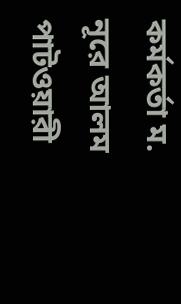কর্মকর্তা ম. নূরে আলম পাটওয়ারী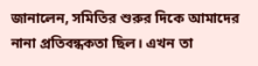জানালেন, সমিতির শুরুর দিকে আমাদের নানা প্রতিবন্ধকতা ছিল। এখন তা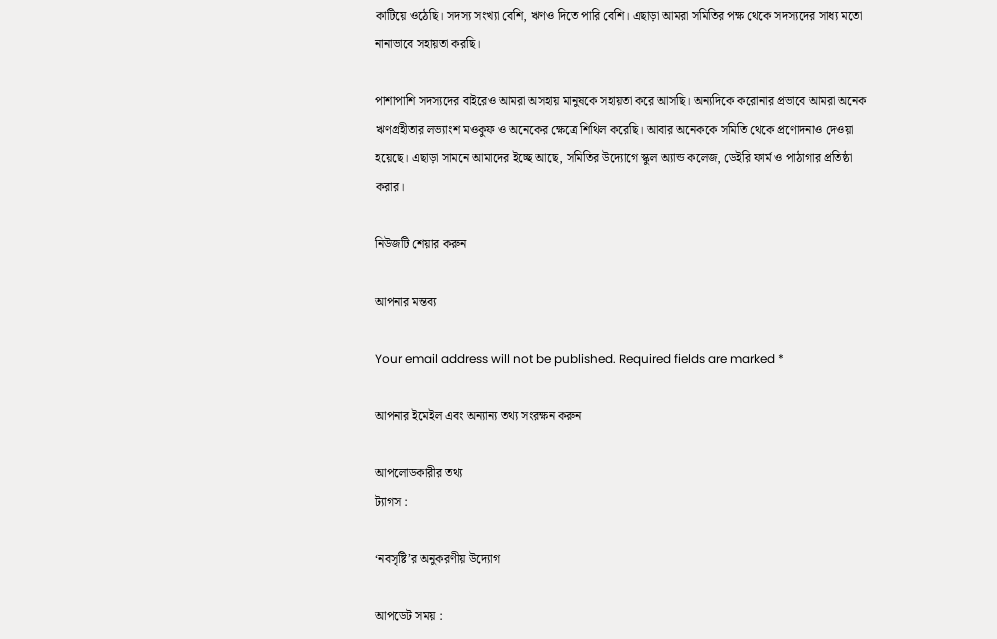কাটিয়ে ওঠেছি। সদস্য সংখ্যা বেশি, ঋণও দিতে পারি বেশি। এছাড়া আমরা সমিতির পক্ষ থেকে সদস্যদের সাধ্য মতো নানাভাবে সহায়তা করছি।

পাশাপাশি সদস্যদের বাইরেও আমরা অসহায় মানুষকে সহায়তা করে আসছি। অন্যদিকে করোনার প্রভাবে আমরা অনেক ঋণগ্রহীতার লভ্যাংশ মওকুফ ও অনেকের ক্ষেত্রে শিথিল করেছি। আবার অনেককে সমিতি থেকে প্রণোদনাও দেওয়া হয়েছে। এছাড়া সামনে আমাদের ইচ্ছে আছে, সমিতির উদ্যোগে স্কুল অ্যান্ড কলেজ, ডেইরি ফার্ম ও পাঠাগার প্রতিষ্ঠা করার।

নিউজটি শেয়ার করুন

আপনার মন্তব্য

Your email address will not be published. Required fields are marked *

আপনার ইমেইল এবং অন্যান্য তথ্য সংরক্ষন করুন

আপলোডকারীর তথ্য
ট্যাগস :

‘নবসৃষ্টি’র অনুকরণীয় উদ্যোগ

আপডেট সময় :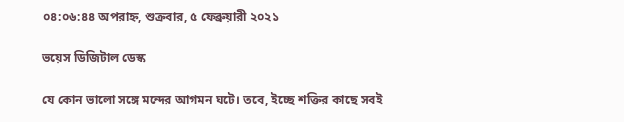০৪:০৬:৪৪ অপরাহ্ন, শুক্রবার, ৫ ফেব্রুয়ারী ২০২১

ভয়েস ডিজিটাল ডেস্ক

যে কোন ভালো সঙ্গে মন্দের আগমন ঘটে। তবে, ইচ্ছে শক্তির কাছে সবই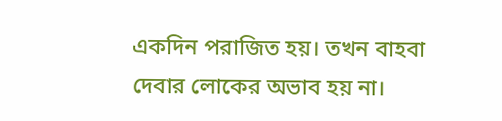একদিন পরাজিত হয়। তখন বাহবা দেবার লোকের অভাব হয় না।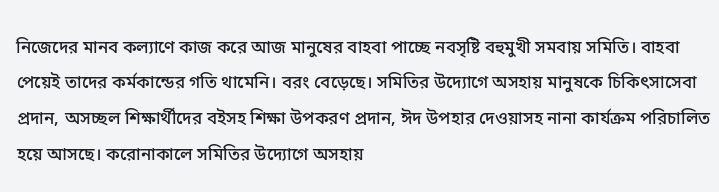নিজেদের মানব কল্যাণে কাজ করে আজ মানুষের বাহবা পাচ্ছে নবসৃষ্টি বহুমুখী সমবায় সমিতি। বাহবা পেয়েই তাদের কর্মকান্ডের গতি থামেনি। বরং বেড়েছে। সমিতির উদ্যোগে অসহায় মানুষকে চিকিৎসাসেবা প্রদান, অসচ্ছল শিক্ষার্থীদের বইসহ শিক্ষা উপকরণ প্রদান, ঈদ উপহার দেওয়াসহ নানা কার্যক্রম পরিচালিত হয়ে আসছে। করোনাকালে সমিতির উদ্যোগে অসহায়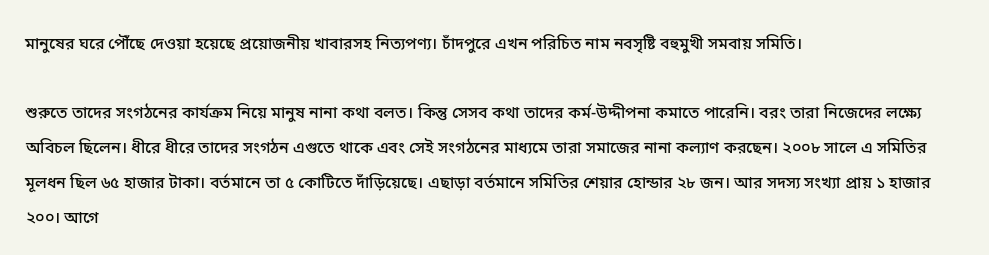মানুষের ঘরে পৌঁছে দেওয়া হয়েছে প্রয়োজনীয় খাবারসহ নিত্যপণ্য। চাঁদপুরে এখন পরিচিত নাম নবসৃষ্টি বহুমুখী সমবায় সমিতি।

শুরুতে তাদের সংগঠনের কার্যক্রম নিয়ে মানুষ নানা কথা বলত। কিন্তু সেসব কথা তাদের কর্ম-উদ্দীপনা কমাতে পারেনি। বরং তারা নিজেদের লক্ষ্যে অবিচল ছিলেন। ধীরে ধীরে তাদের সংগঠন এগুতে থাকে এবং সেই সংগঠনের মাধ্যমে তারা সমাজের নানা কল্যাণ করছেন। ২০০৮ সালে এ সমিতির মূলধন ছিল ৬৫ হাজার টাকা। বর্তমানে তা ৫ কোটিতে দাঁড়িয়েছে। এছাড়া বর্তমানে সমিতির শেয়ার হোন্ডার ২৮ জন। আর সদস্য সংখ্যা প্রায় ১ হাজার ২০০। আগে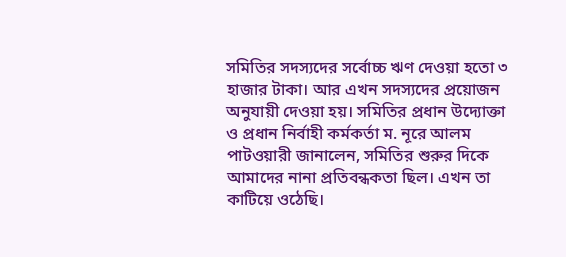সমিতির সদস্যদের সর্বোচ্চ ঋণ দেওয়া হতো ৩ হাজার টাকা। আর এখন সদস্যদের প্রয়োজন অনুযায়ী দেওয়া হয়। সমিতির প্রধান উদ্যোক্তা ও প্রধান নির্বাহী কর্মকর্তা ম. নূরে আলম পাটওয়ারী জানালেন, সমিতির শুরুর দিকে আমাদের নানা প্রতিবন্ধকতা ছিল। এখন তা কাটিয়ে ওঠেছি।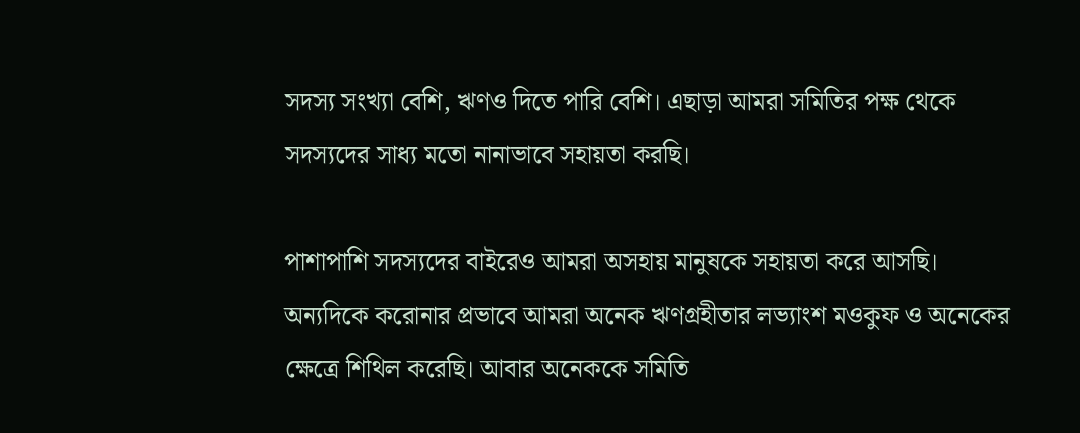সদস্য সংখ্যা বেশি, ঋণও দিতে পারি বেশি। এছাড়া আমরা সমিতির পক্ষ থেকে সদস্যদের সাধ্য মতো নানাভাবে সহায়তা করছি।

পাশাপাশি সদস্যদের বাইরেও আমরা অসহায় মানুষকে সহায়তা করে আসছি। অন্যদিকে করোনার প্রভাবে আমরা অনেক ঋণগ্রহীতার লভ্যাংশ মওকুফ ও অনেকের ক্ষেত্রে শিথিল করেছি। আবার অনেককে সমিতি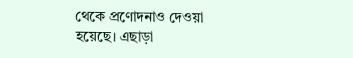থেকে প্রণোদনাও দেওয়া হয়েছে। এছাড়া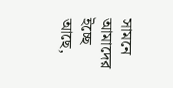সামনে আমাদের ইচ্ছে আছে,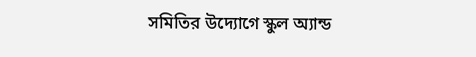সমিতির উদ্যোগে স্কুল অ্যান্ড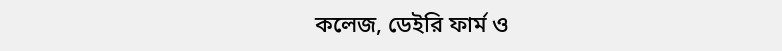কলেজ, ডেইরি ফার্ম ও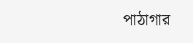পাঠাগার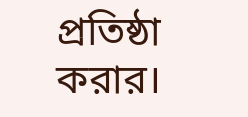প্রতিষ্ঠা করার।